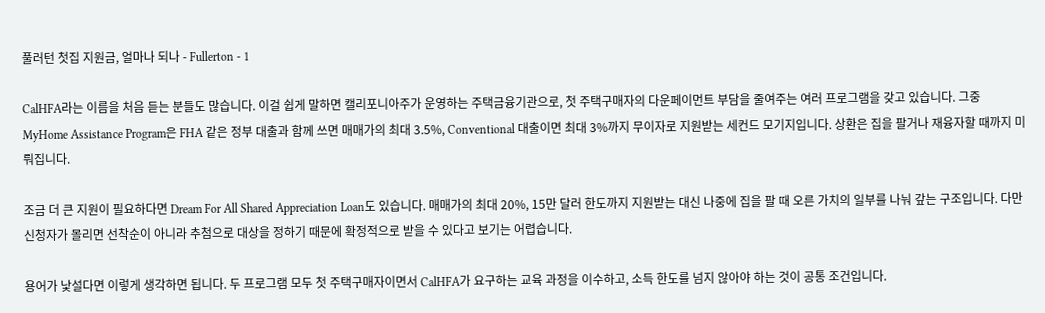풀러턴 첫집 지원금, 얼마나 되나 - Fullerton - 1

CalHFA라는 이름을 처음 듣는 분들도 많습니다. 이걸 쉽게 말하면 캘리포니아주가 운영하는 주택금융기관으로, 첫 주택구매자의 다운페이먼트 부담을 줄여주는 여러 프로그램을 갖고 있습니다. 그중 MyHome Assistance Program은 FHA 같은 정부 대출과 함께 쓰면 매매가의 최대 3.5%, Conventional 대출이면 최대 3%까지 무이자로 지원받는 세컨드 모기지입니다. 상환은 집을 팔거나 재융자할 때까지 미뤄집니다.

조금 더 큰 지원이 필요하다면 Dream For All Shared Appreciation Loan도 있습니다. 매매가의 최대 20%, 15만 달러 한도까지 지원받는 대신 나중에 집을 팔 때 오른 가치의 일부를 나눠 갚는 구조입니다. 다만 신청자가 몰리면 선착순이 아니라 추첨으로 대상을 정하기 때문에 확정적으로 받을 수 있다고 보기는 어렵습니다.

용어가 낯설다면 이렇게 생각하면 됩니다. 두 프로그램 모두 첫 주택구매자이면서 CalHFA가 요구하는 교육 과정을 이수하고, 소득 한도를 넘지 않아야 하는 것이 공통 조건입니다.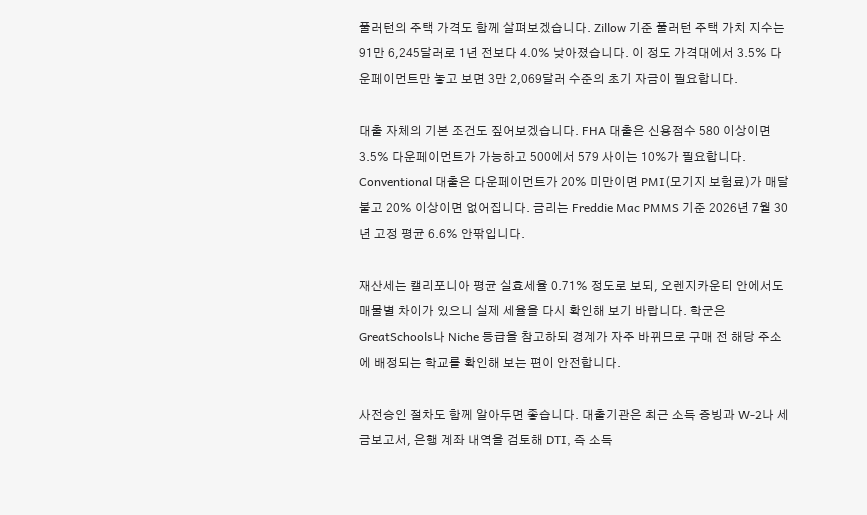풀러턴의 주택 가격도 함께 살펴보겠습니다. Zillow 기준 풀러턴 주택 가치 지수는 91만 6,245달러로 1년 전보다 4.0% 낮아졌습니다. 이 정도 가격대에서 3.5% 다운페이먼트만 놓고 보면 3만 2,069달러 수준의 초기 자금이 필요합니다.

대출 자체의 기본 조건도 짚어보겠습니다. FHA 대출은 신용점수 580 이상이면 3.5% 다운페이먼트가 가능하고 500에서 579 사이는 10%가 필요합니다. Conventional 대출은 다운페이먼트가 20% 미만이면 PMI(모기지 보험료)가 매달 붙고 20% 이상이면 없어집니다. 금리는 Freddie Mac PMMS 기준 2026년 7월 30년 고정 평균 6.6% 안팎입니다.

재산세는 캘리포니아 평균 실효세율 0.71% 정도로 보되, 오렌지카운티 안에서도 매물별 차이가 있으니 실제 세율을 다시 확인해 보기 바랍니다. 학군은 GreatSchools나 Niche 등급을 참고하되 경계가 자주 바뀌므로 구매 전 해당 주소에 배정되는 학교를 확인해 보는 편이 안전합니다.

사전승인 절차도 함께 알아두면 좋습니다. 대출기관은 최근 소득 증빙과 W-2나 세금보고서, 은행 계좌 내역을 검토해 DTI, 즉 소득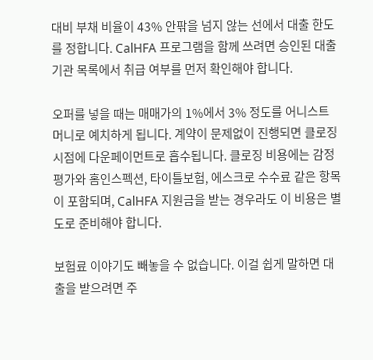대비 부채 비율이 43% 안팎을 넘지 않는 선에서 대출 한도를 정합니다. CalHFA 프로그램을 함께 쓰려면 승인된 대출기관 목록에서 취급 여부를 먼저 확인해야 합니다.

오퍼를 넣을 때는 매매가의 1%에서 3% 정도를 어니스트 머니로 예치하게 됩니다. 계약이 문제없이 진행되면 클로징 시점에 다운페이먼트로 흡수됩니다. 클로징 비용에는 감정평가와 홈인스펙션, 타이틀보험, 에스크로 수수료 같은 항목이 포함되며, CalHFA 지원금을 받는 경우라도 이 비용은 별도로 준비해야 합니다.

보험료 이야기도 빼놓을 수 없습니다. 이걸 쉽게 말하면 대출을 받으려면 주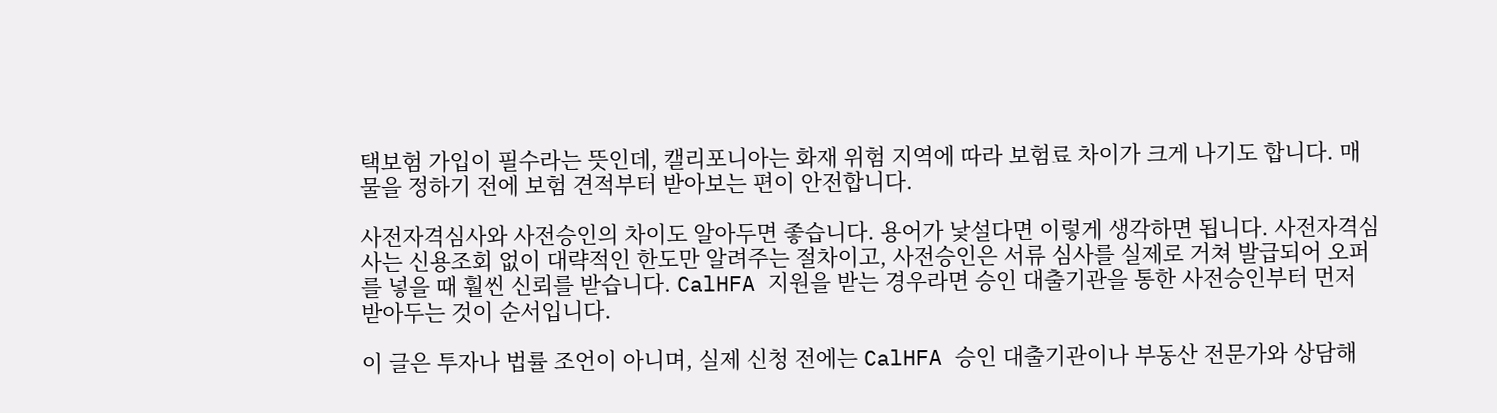택보험 가입이 필수라는 뜻인데, 캘리포니아는 화재 위험 지역에 따라 보험료 차이가 크게 나기도 합니다. 매물을 정하기 전에 보험 견적부터 받아보는 편이 안전합니다.

사전자격심사와 사전승인의 차이도 알아두면 좋습니다. 용어가 낯설다면 이렇게 생각하면 됩니다. 사전자격심사는 신용조회 없이 대략적인 한도만 알려주는 절차이고, 사전승인은 서류 심사를 실제로 거쳐 발급되어 오퍼를 넣을 때 훨씬 신뢰를 받습니다. CalHFA 지원을 받는 경우라면 승인 대출기관을 통한 사전승인부터 먼저 받아두는 것이 순서입니다.

이 글은 투자나 법률 조언이 아니며, 실제 신청 전에는 CalHFA 승인 대출기관이나 부동산 전문가와 상담해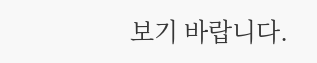보기 바랍니다.